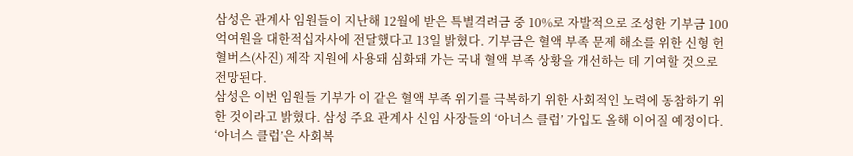삼성은 관계사 임원들이 지난해 12월에 받은 특별격려금 중 10%로 자발적으로 조성한 기부금 100억여원을 대한적십자사에 전달했다고 13일 밝혔다. 기부금은 혈액 부족 문제 해소를 위한 신형 헌혈버스(사진) 제작 지원에 사용돼 심화돼 가는 국내 혈액 부족 상황을 개선하는 데 기여할 것으로 전망된다.
삼성은 이번 임원들 기부가 이 같은 혈액 부족 위기를 극복하기 위한 사회적인 노력에 동참하기 위한 것이라고 밝혔다. 삼성 주요 관계사 신임 사장들의 ‘아너스 클럽’ 가입도 올해 이어질 예정이다. ‘아너스 클럽’은 사회복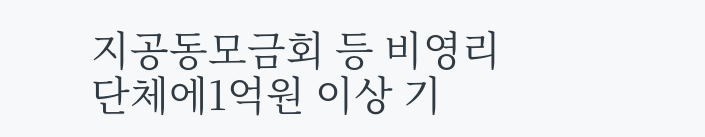지공동모금회 등 비영리단체에1억원 이상 기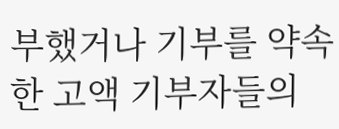부했거나 기부를 약속한 고액 기부자들의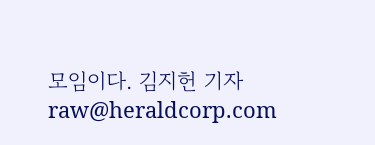모임이다. 김지헌 기자
raw@heraldcorp.com